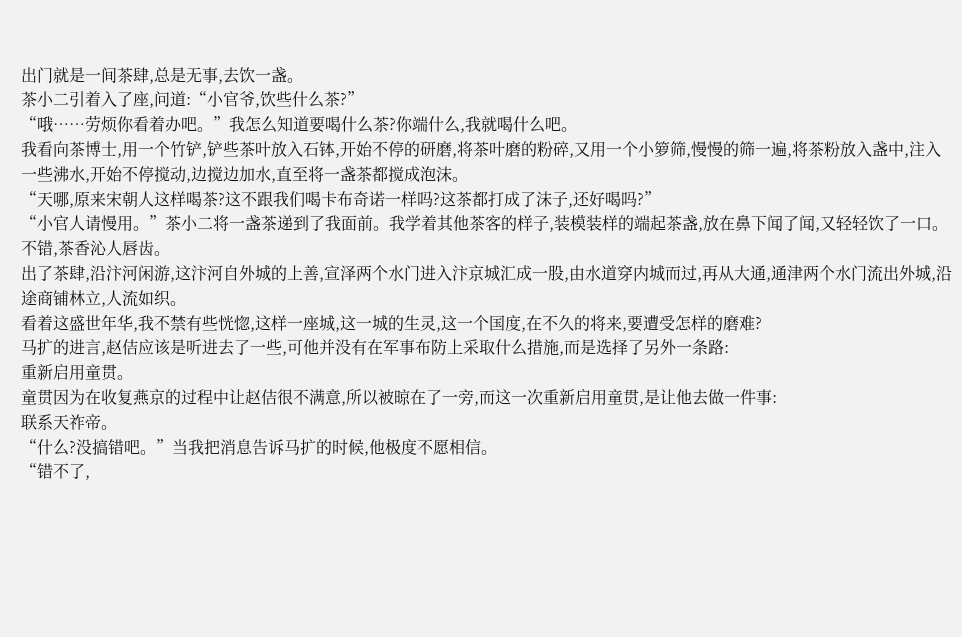出门就是一间茶肆,总是无事,去饮一盏。
茶小二引着入了座,问道:“小官爷,饮些什么茶?”
“哦……劳烦你看着办吧。”我怎么知道要喝什么茶?你端什么,我就喝什么吧。
我看向茶博士,用一个竹铲,铲些茶叶放入石钵,开始不停的研磨,将茶叶磨的粉碎,又用一个小箩筛,慢慢的筛一遍,将茶粉放入盏中,注入一些沸水,开始不停搅动,边搅边加水,直至将一盏茶都搅成泡沫。
“天哪,原来宋朝人这样喝茶?这不跟我们喝卡布奇诺一样吗?这茶都打成了沫子,还好喝吗?”
“小官人请慢用。”茶小二将一盏茶递到了我面前。我学着其他茶客的样子,装模装样的端起茶盏,放在鼻下闻了闻,又轻轻饮了一口。
不错,茶香沁人唇齿。
出了茶肆,沿汴河闲游,这汴河自外城的上善,宣泽两个水门进入汴京城汇成一股,由水道穿内城而过,再从大通,通津两个水门流出外城,沿途商铺林立,人流如织。
看着这盛世年华,我不禁有些恍惚,这样一座城,这一城的生灵,这一个国度,在不久的将来,要遭受怎样的磨难?
马扩的进言,赵佶应该是听进去了一些,可他并没有在军事布防上采取什么措施,而是选择了另外一条路:
重新启用童贯。
童贯因为在收复燕京的过程中让赵佶很不满意,所以被晾在了一旁,而这一次重新启用童贯,是让他去做一件事:
联系天祚帝。
“什么?没搞错吧。”当我把消息告诉马扩的时候,他极度不愿相信。
“错不了,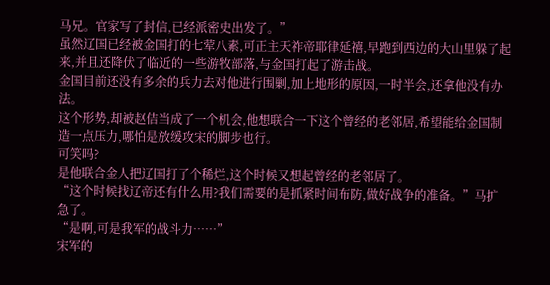马兄。官家写了封信,已经派密史出发了。”
虽然辽国已经被金国打的七荤八素,可正主天祚帝耶律延禧,早跑到西边的大山里躲了起来,并且还降伏了临近的一些游牧部落,与金国打起了游击战。
金国目前还没有多余的兵力去对他进行围剿,加上地形的原因,一时半会,还拿他没有办法。
这个形势,却被赵佶当成了一个机会,他想联合一下这个曾经的老邻居,希望能给金国制造一点压力,哪怕是放缓攻宋的脚步也行。
可笑吗?
是他联合金人把辽国打了个稀烂,这个时候又想起曾经的老邻居了。
“这个时候找辽帝还有什么用?我们需要的是抓紧时间布防,做好战争的准备。”马扩急了。
“是啊,可是我军的战斗力……”
宋军的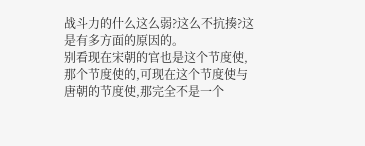战斗力的什么这么弱?这么不抗揍?这是有多方面的原因的。
别看现在宋朝的官也是这个节度使,那个节度使的,可现在这个节度使与唐朝的节度使,那完全不是一个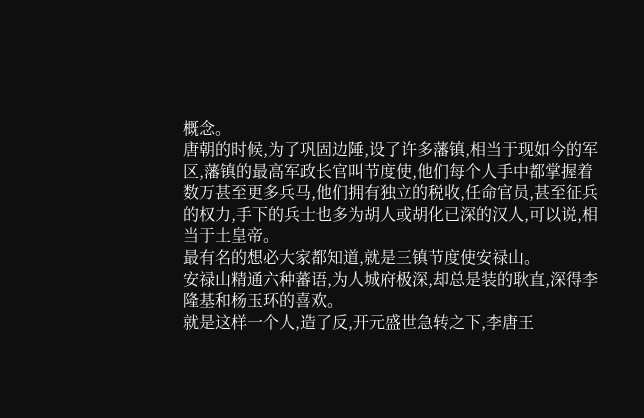概念。
唐朝的时候,为了巩固边陲,设了许多藩镇,相当于现如今的军区,藩镇的最高军政长官叫节度使,他们每个人手中都掌握着数万甚至更多兵马,他们拥有独立的税收,任命官员,甚至征兵的权力,手下的兵士也多为胡人或胡化已深的汉人,可以说,相当于土皇帝。
最有名的想必大家都知道,就是三镇节度使安禄山。
安禄山精通六种蕃语,为人城府极深,却总是装的耿直,深得李隆基和杨玉环的喜欢。
就是这样一个人,造了反,开元盛世急转之下,李唐王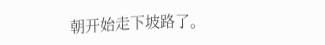朝开始走下坡路了。